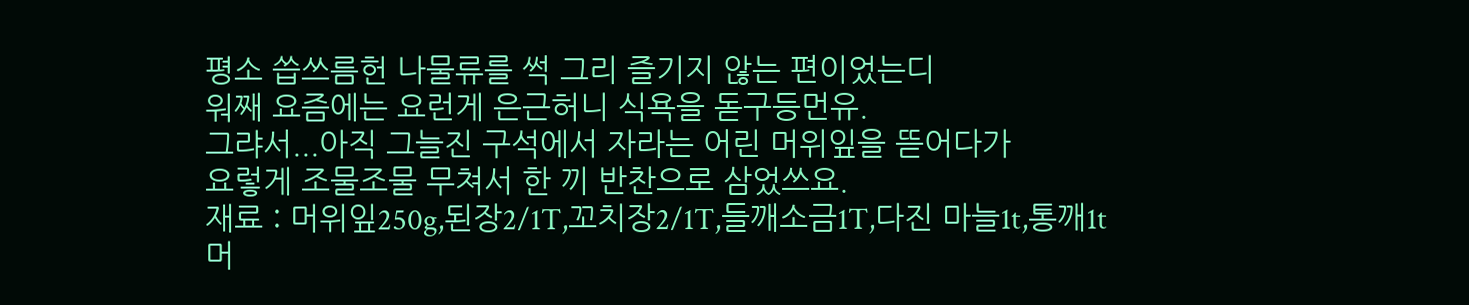평소 씁쓰름헌 나물류를 썩 그리 즐기지 않는 편이었는디
워째 요즘에는 요런게 은근허니 식욕을 돋구등먼유.
그랴서...아직 그늘진 구석에서 자라는 어린 머위잎을 뜯어다가
요렇게 조물조물 무쳐서 한 끼 반찬으로 삼었쓰요.
재료 : 머위잎250g,된장2/1T,꼬치장2/1T,들깨소금1T,다진 마늘1t,통깨1t
머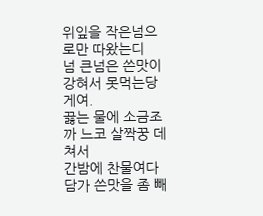위잎을 작은넘으로만 따왔는디
넘 큰넘은 쓴맛이 강혀서 못먹는당게여.
끓는 물에 소금조까 느코 살짝꿍 데쳐서
간밤에 찬물여다 담가 쓴맛을 좀 빼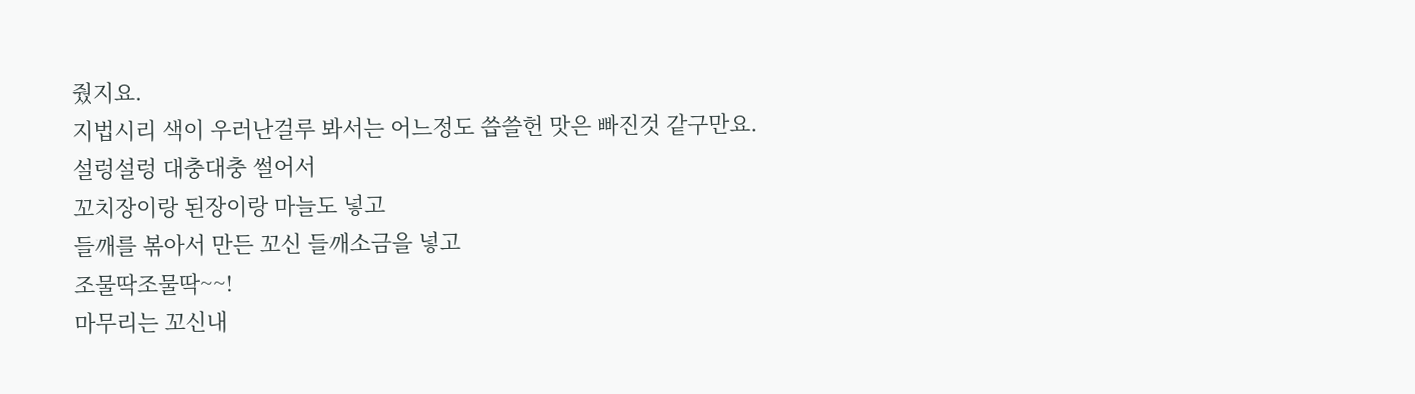줬지요.
지법시리 색이 우러난걸루 봐서는 어느정도 씁쓸헌 맛은 빠진것 같구만요.
설렁설렁 대충대충 썰어서
꼬치장이랑 된장이랑 마늘도 넣고
들깨를 볶아서 만든 꼬신 들깨소금을 넣고
조물딱조물딱~~!
마무리는 꼬신내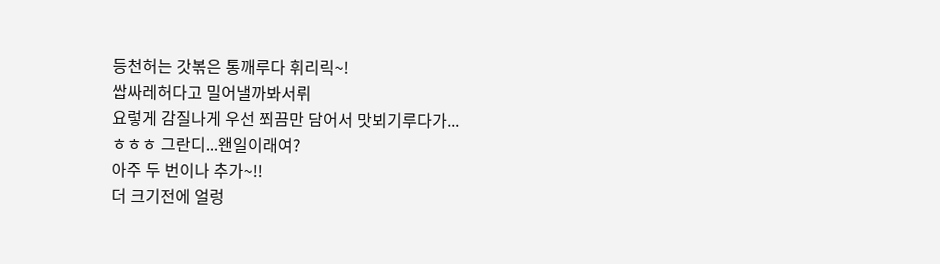등천허는 갓볶은 통깨루다 휘리릭~!
쌉싸레허다고 밀어낼까봐서뤼
요렇게 감질나게 우선 쬐끔만 담어서 맛뵈기루다가...
ㅎㅎㅎ 그란디...왠일이래여?
아주 두 번이나 추가~!!
더 크기전에 얼렁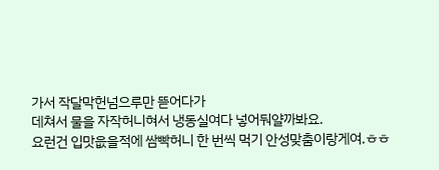가서 작달막헌넘으루만 뜯어다가
데쳐서 물을 자작허니혀서 냉동실여다 넣어둬얄까봐요.
요런건 입맛읎을적에 쌈빡허니 한 번씩 먹기 안성맞춤이랑게여.ㅎㅎ